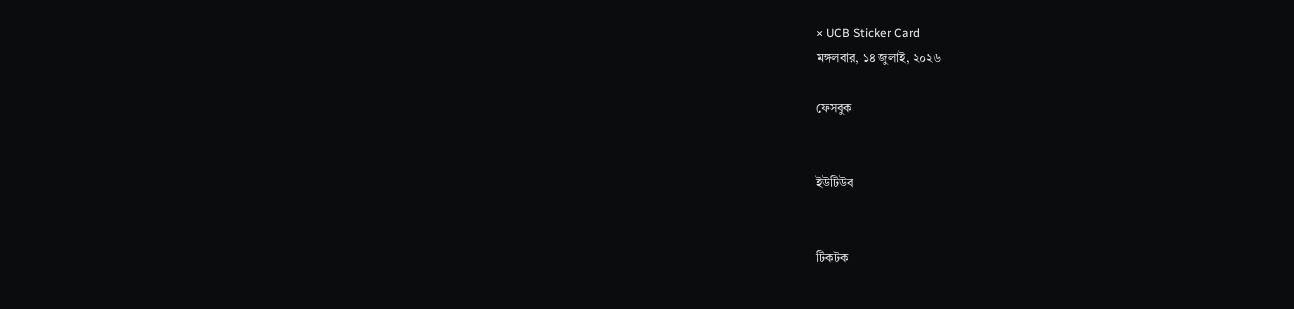× UCB Sticker Card
মঙ্গলবার, ১৪ জুলাই, ২০২৬

ফেসবুক


ইউটিউব


টিকটক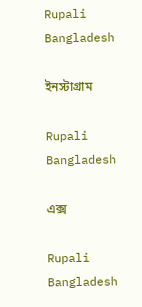Rupali Bangladesh

ইনস্টাগ্রাম

Rupali Bangladesh

এক্স

Rupali Bangladesh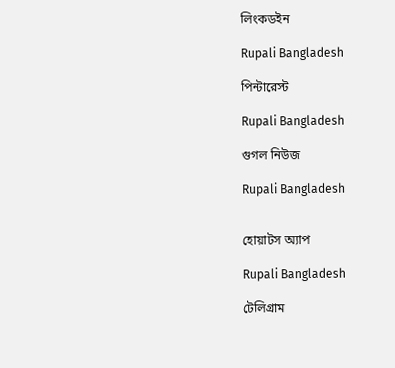লিংকডইন

Rupali Bangladesh

পিন্টারেস্ট

Rupali Bangladesh

গুগল নিউজ

Rupali Bangladesh


হোয়াটস অ্যাপ

Rupali Bangladesh

টেলিগ্রাম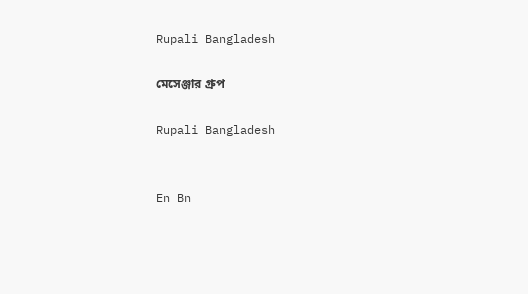Rupali Bangladesh

মেসেঞ্জার গ্রুপ

Rupali Bangladesh


En Bn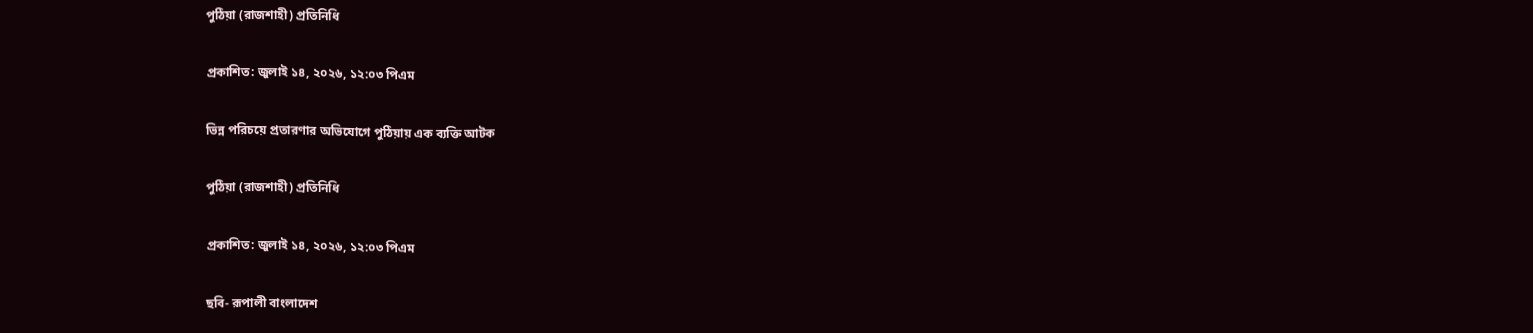পুঠিয়া (রাজশাহী) প্রতিনিধি

প্রকাশিত: জুলাই ১৪, ২০২৬, ১২:০৩ পিএম

ভিন্ন পরিচয়ে প্রতারণার অভিযোগে পুঠিয়ায় এক ব্যক্তি আটক

পুঠিয়া (রাজশাহী) প্রতিনিধি

প্রকাশিত: জুলাই ১৪, ২০২৬, ১২:০৩ পিএম

ছবি- রূপালী বাংলাদেশ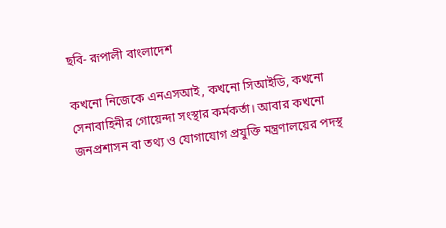ছবি- রূপালী বাংলাদেশ

কখনো নিজেকে এনএসআই, কখনো সিআইডি, কখনো সেনাবাহিনীর গোয়েন্দা সংস্থার কর্মকর্তা। আবার কখনো জনপ্রশাসন বা তথ্য ও যোগাযোগ প্রযুক্তি মন্ত্রণালয়ের পদস্থ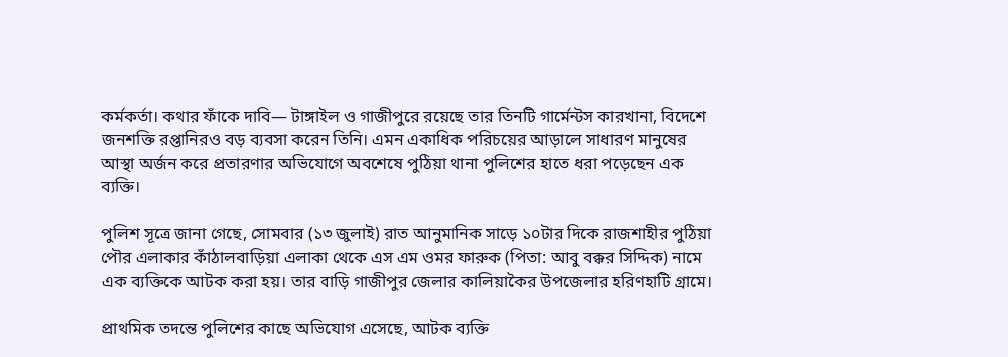কর্মকর্তা। কথার ফাঁকে দাবি— টাঙ্গাইল ও গাজীপুরে রয়েছে তার তিনটি গার্মেন্টস কারখানা, বিদেশে জনশক্তি রপ্তানিরও বড় ব্যবসা করেন তিনি। এমন একাধিক পরিচয়ের আড়ালে সাধারণ মানুষের আস্থা অর্জন করে প্রতারণার অভিযোগে অবশেষে পুঠিয়া থানা পুলিশের হাতে ধরা পড়েছেন এক ব্যক্তি।

পুলিশ সূত্রে জানা গেছে, সোমবার (১৩ জুলাই) রাত আনুমানিক সাড়ে ১০টার দিকে রাজশাহীর পুঠিয়া পৌর এলাকার কাঁঠালবাড়িয়া এলাকা থেকে এস এম ওমর ফারুক (পিতা: আবু বক্কর সিদ্দিক) নামে এক ব্যক্তিকে আটক করা হয়। তার বাড়ি গাজীপুর জেলার কালিয়াকৈর উপজেলার হরিণহাটি গ্রামে।

প্রাথমিক তদন্তে পুলিশের কাছে অভিযোগ এসেছে, আটক ব্যক্তি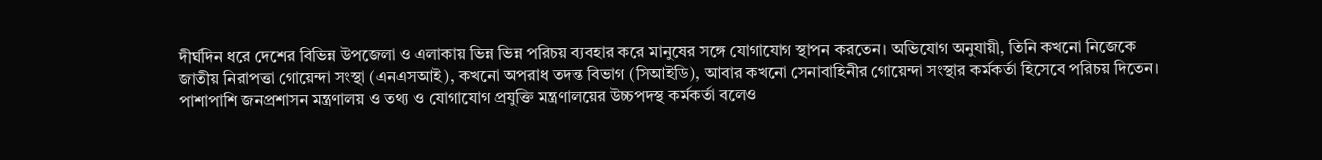দীর্ঘদিন ধরে দেশের বিভিন্ন উপজেলা ও এলাকায় ভিন্ন ভিন্ন পরিচয় ব্যবহার করে মানুষের সঙ্গে যোগাযোগ স্থাপন করতেন। অভিযোগ অনুযায়ী, তিনি কখনো নিজেকে জাতীয় নিরাপত্তা গোয়েন্দা সংস্থা (এনএসআই), কখনো অপরাধ তদন্ত বিভাগ (সিআইডি), আবার কখনো সেনাবাহিনীর গোয়েন্দা সংস্থার কর্মকর্তা হিসেবে পরিচয় দিতেন। পাশাপাশি জনপ্রশাসন মন্ত্রণালয় ও তথ্য ও যোগাযোগ প্রযুক্তি মন্ত্রণালয়ের উচ্চপদস্থ কর্মকর্তা বলেও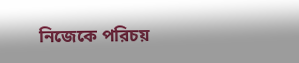নিজেকে পরিচয়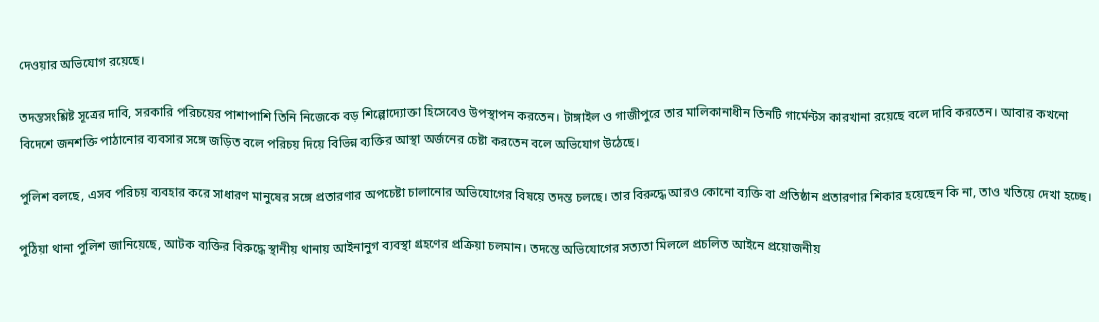দেওয়ার অভিযোগ রয়েছে।

তদন্তসংশ্লিষ্ট সূত্রের দাবি, সরকারি পরিচয়ের পাশাপাশি তিনি নিজেকে বড় শিল্পোদ্যোক্তা হিসেবেও উপস্থাপন করতেন। টাঙ্গাইল ও গাজীপুরে তার মালিকানাধীন তিনটি গার্মেন্টস কারখানা রয়েছে বলে দাবি করতেন। আবার কখনো বিদেশে জনশক্তি পাঠানোর ব্যবসার সঙ্গে জড়িত বলে পরিচয় দিয়ে বিভিন্ন ব্যক্তির আস্থা অর্জনের চেষ্টা করতেন বলে অভিযোগ উঠেছে।

পুলিশ বলছে, এসব পরিচয় ব্যবহার করে সাধারণ মানুষের সঙ্গে প্রতারণার অপচেষ্টা চালানোর অভিযোগের বিষয়ে তদন্ত চলছে। তার বিরুদ্ধে আরও কোনো ব্যক্তি বা প্রতিষ্ঠান প্রতারণার শিকার হয়েছেন কি না, তাও খতিয়ে দেখা হচ্ছে।

পুঠিয়া থানা পুলিশ জানিয়েছে, আটক ব্যক্তির বিরুদ্ধে স্থানীয় থানায় আইনানুগ ব্যবস্থা গ্রহণের প্রক্রিয়া চলমান। তদন্তে অভিযোগের সত্যতা মিললে প্রচলিত আইনে প্রয়োজনীয়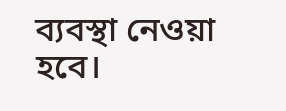ব্যবস্থা নেওয়া হবে।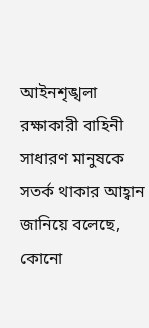আইনশৃঙ্খলা রক্ষাকারী বাহিনী সাধারণ মানুষকে সতর্ক থাকার আহ্বান জানিয়ে বলেছে, কোনো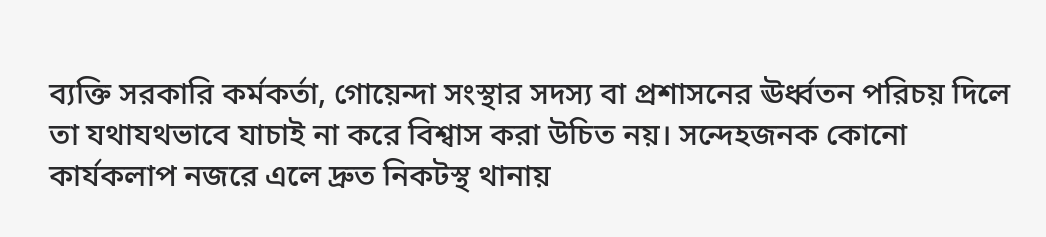ব্যক্তি সরকারি কর্মকর্তা, গোয়েন্দা সংস্থার সদস্য বা প্রশাসনের ঊর্ধ্বতন পরিচয় দিলে তা যথাযথভাবে যাচাই না করে বিশ্বাস করা উচিত নয়। সন্দেহজনক কোনো কার্যকলাপ নজরে এলে দ্রুত নিকটস্থ থানায়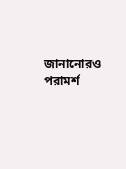জানানোরও পরামর্শ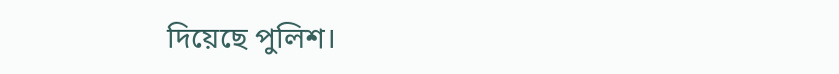দিয়েছে পুলিশ।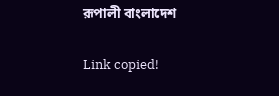রূপালী বাংলাদেশ

Link copied!